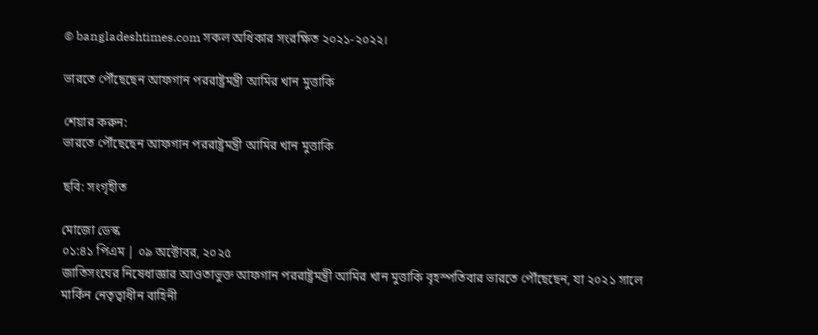© bangladeshtimes.com সকল অধিকার সংরক্ষিত ২০২১-২০২২।

ভারতে পৌঁছেছেন আফগান পররাষ্ট্রমন্ত্রী আমির খান মুত্তাকি

শেয়ার করুন:
ভারতে পৌঁছেছেন আফগান পররাষ্ট্রমন্ত্রী আমির খান মুত্তাকি

ছবি: সংগৃহীত

মোজো ডেস্ক
০১:৪১ পিএম | ০৯ অক্টোবর, ২০২৫
জাতিসংঘের নিষেধাজ্ঞার আওতাভুক্ত আফগান পররাষ্ট্রমন্ত্রী আমির খান মুত্তাকি বৃহস্পতিবার ভারতে পৌঁছেছেন, যা ২০২১ সালে মার্কিন নেতৃত্বাধীন বাহিনী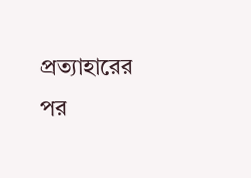প্রত্যাহারের পর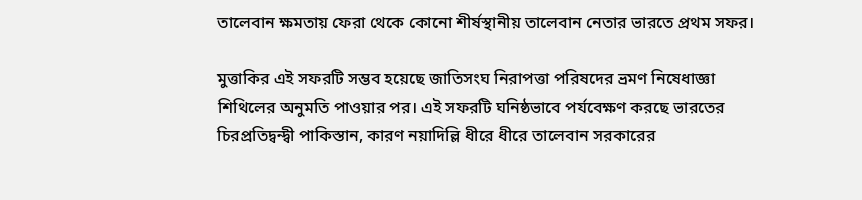তালেবান ক্ষমতায় ফেরা থেকে কোনো শীর্ষস্থানীয় তালেবান নেতার ভারতে প্রথম সফর।

মুত্তাকির এই সফরটি সম্ভব হয়েছে জাতিসংঘ নিরাপত্তা পরিষদের ভ্রমণ নিষেধাজ্ঞা শিথিলের অনুমতি পাওয়ার পর। এই সফরটি ঘনিষ্ঠভাবে পর্যবেক্ষণ করছে ভারতের চিরপ্রতিদ্বন্দ্বী পাকিস্তান, কারণ নয়াদিল্লি ধীরে ধীরে তালেবান সরকারের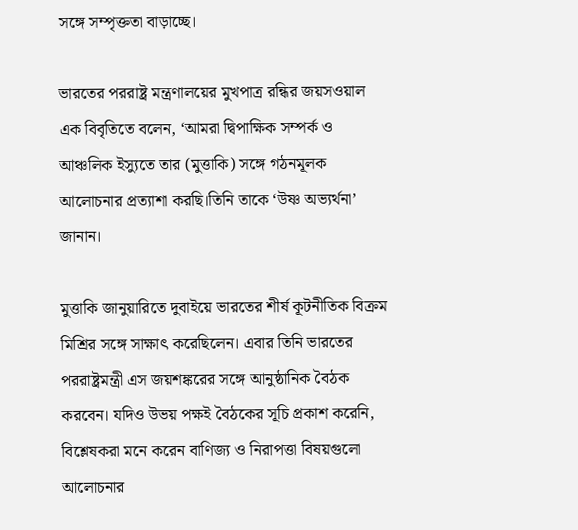সঙ্গে সম্পৃক্ততা বাড়াচ্ছে।

ভারতের পররাষ্ট্র মন্ত্রণালয়ের মুখপাত্র রন্ধির জয়সওয়াল এক বিবৃতিতে বলেন, ‘আমরা দ্বিপাক্ষিক সম্পর্ক ও আঞ্চলিক ইস্যুতে তার (মুত্তাকি) সঙ্গে গঠনমূলক আলোচনার প্রত্যাশা করছি।তিনি তাকে ‘উষ্ণ অভ্যর্থনা’ জানান।

মুত্তাকি জানুয়ারিতে দুবাইয়ে ভারতের শীর্ষ কূটনীতিক বিক্রম মিশ্রির সঙ্গে সাক্ষাৎ করেছিলেন। এবার তিনি ভারতের পররাষ্ট্রমন্ত্রী এস জয়শঙ্করের সঙ্গে আনুষ্ঠানিক বৈঠক করবেন। যদিও উভয় পক্ষই বৈঠকের সূচি প্রকাশ করেনি, বিশ্লেষকরা মনে করেন বাণিজ্য ও নিরাপত্তা বিষয়গুলো আলোচনার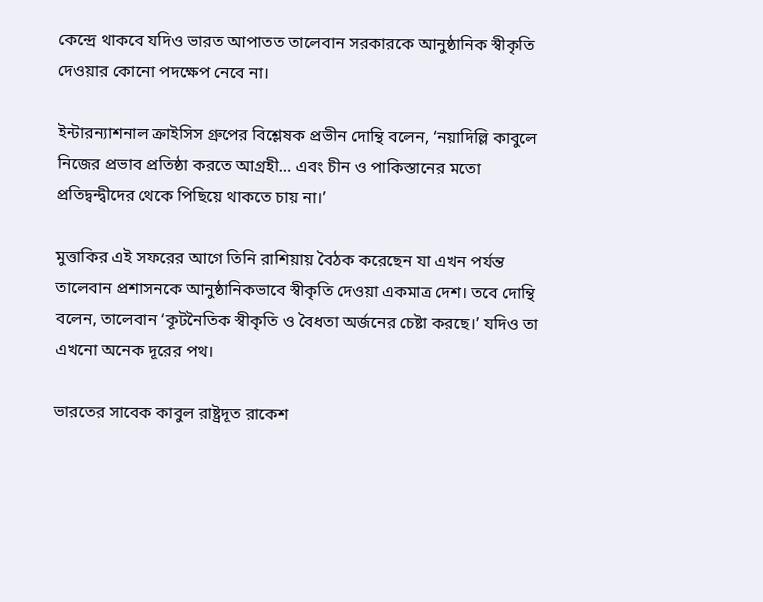কেন্দ্রে থাকবে যদিও ভারত আপাতত তালেবান সরকারকে আনুষ্ঠানিক স্বীকৃতি দেওয়ার কোনো পদক্ষেপ নেবে না।

ইন্টারন্যাশনাল ক্রাইসিস গ্রুপের বিশ্লেষক প্রভীন দোন্থি বলেন, ‘নয়াদিল্লি কাবুলে নিজের প্রভাব প্রতিষ্ঠা করতে আগ্রহী… এবং চীন ও পাকিস্তানের মতো প্রতিদ্বন্দ্বীদের থেকে পিছিয়ে থাকতে চায় না।’

মুত্তাকির এই সফরের আগে তিনি রাশিয়ায় বৈঠক করেছেন যা এখন পর্যন্ত তালেবান প্রশাসনকে আনুষ্ঠানিকভাবে স্বীকৃতি দেওয়া একমাত্র দেশ। তবে দোন্থি বলেন, তালেবান ‘কূটনৈতিক স্বীকৃতি ও বৈধতা অর্জনের চেষ্টা করছে।’ যদিও তা এখনো অনেক দূরের পথ।

ভারতের সাবেক কাবুল রাষ্ট্রদূত রাকেশ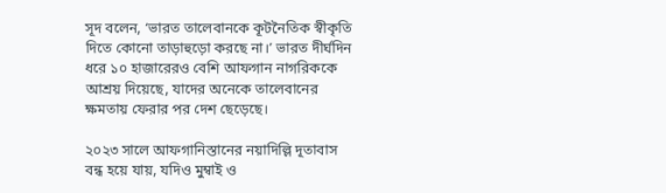সূদ বলেন, ‘ভারত তালেবানকে কূটনৈতিক স্বীকৃতি দিতে কোনো তাড়াহুড়ো করছে না।’ ভারত দীর্ঘদিন ধরে ১০ হাজারেরও বেশি আফগান নাগরিককে আশ্রয় দিয়েছে, যাদের অনেকে তালেবানের ক্ষমতায় ফেরার পর দেশ ছেড়েছে।

২০২৩ সালে আফগানিস্তানের নয়াদিল্লি দূতাবাস বন্ধ হয়ে যায়, যদিও মুম্বাই ও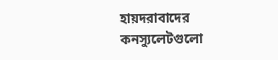হায়দরাবাদের কনস্যুলেটগুলো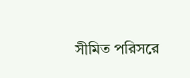সীমিত পরিসরে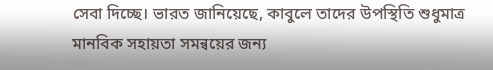সেবা দিচ্ছে। ভারত জানিয়েছে, কাবুলে তাদের উপস্থিতি শুধুমাত্র মানবিক সহায়তা সমন্বয়ের জন্য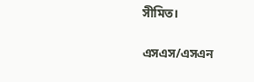সীমিত।

এসএস/এসএন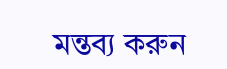মন্তব্য করুন